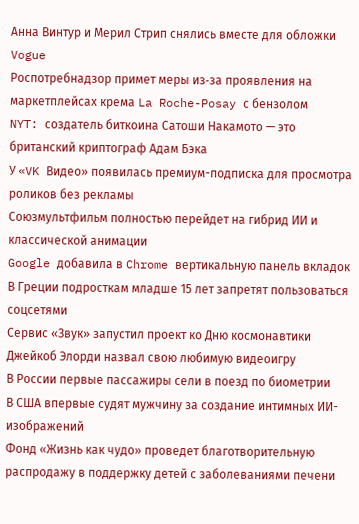Анна Винтур и Мерил Стрип снялись вместе для обложки Vogue
Роспотребнадзор примет меры из‑за проявления на маркетплейсах крема La Roche-Posay с бензолом
NYT: создатель биткоина Сатоши Накамото — это британский криптограф Адам Бэка
У «VK Видео» появилась премиум-подписка для просмотра роликов без рекламы
Союзмультфильм полностью перейдет на гибрид ИИ и классической анимации
Google добавила в Chrome вертикальную панель вкладок
В Греции подросткам младше 15 лет запретят пользоваться соцсетями
Сервис «Звук» запустил проект ко Дню космонавтики
Джейкоб Элорди назвал свою любимую видеоигру
В России первые пассажиры сели в поезд по биометрии
В США впервые судят мужчину за создание интимных ИИ-изображений
Фонд «Жизнь как чудо» проведет благотворительную распродажу в поддержку детей с заболеваниями печени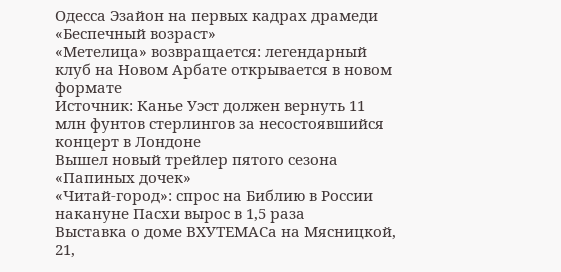Одесса Эзайон на первых кадрах драмеди «Беспечный возраст»
«Метелица» возвращается: легендарный клуб на Новом Арбате открывается в новом формате
Источник: Канье Уэст должен вернуть 11 млн фунтов стерлингов за несостоявшийся концерт в Лондоне
Вышел новый трейлер пятого сезона «Папиных дочек»
«Читай-город»: спрос на Библию в России накануне Пасхи вырос в 1,5 раза
Выставка о доме ВХУТЕМАСа на Мясницкой, 21,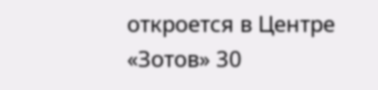откроется в Центре «Зотов» 30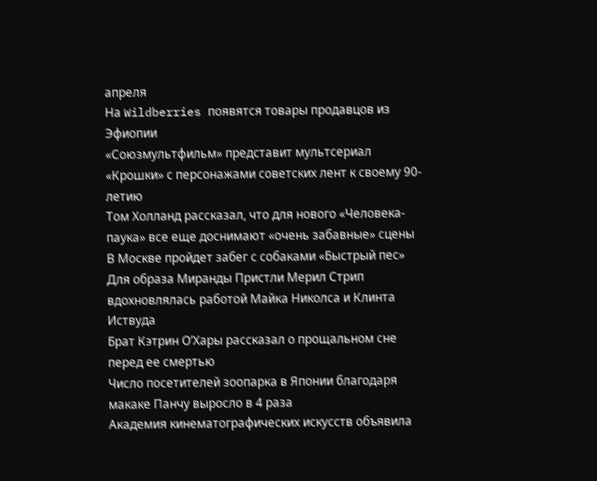апреля
На Wildberries появятся товары продавцов из Эфиопии
«Союзмультфильм» представит мультсериал «Крошки» с персонажами советских лент к своему 90-летию
Том Холланд рассказал, что для нового «Человека-паука» все еще доснимают «очень забавные» сцены
В Москве пройдет забег с собаками «Быстрый пес»
Для образа Миранды Пристли Мерил Стрип вдохновлялась работой Майка Николса и Клинта Иствуда
Брат Кэтрин О’Хары рассказал о прощальном сне перед ее смертью
Число посетителей зоопарка в Японии благодаря макаке Панчу выросло в 4 раза
Академия кинематографических искусств объявила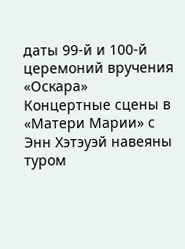даты 99-й и 100-й церемоний вручения «Оскара»
Концертные сцены в «Матери Марии» с Энн Хэтэуэй навеяны туром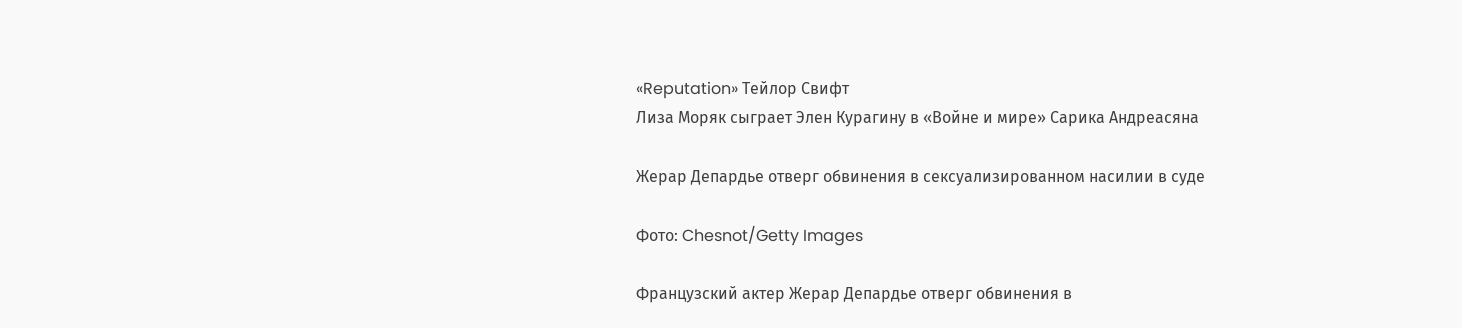«Reputation» Тейлор Свифт
Лиза Моряк сыграет Элен Курагину в «Войне и мире» Сарика Андреасяна

Жерар Депардье отверг обвинения в сексуализированном насилии в суде

Фото: Chesnot/Getty Images

Французский актер Жерар Депардье отверг обвинения в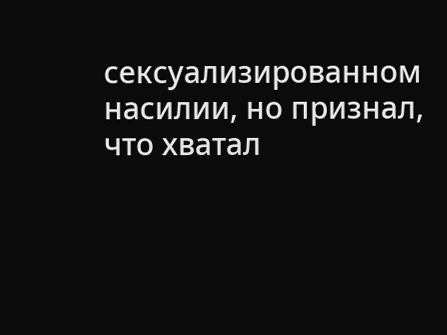сексуализированном насилии, но признал, что хватал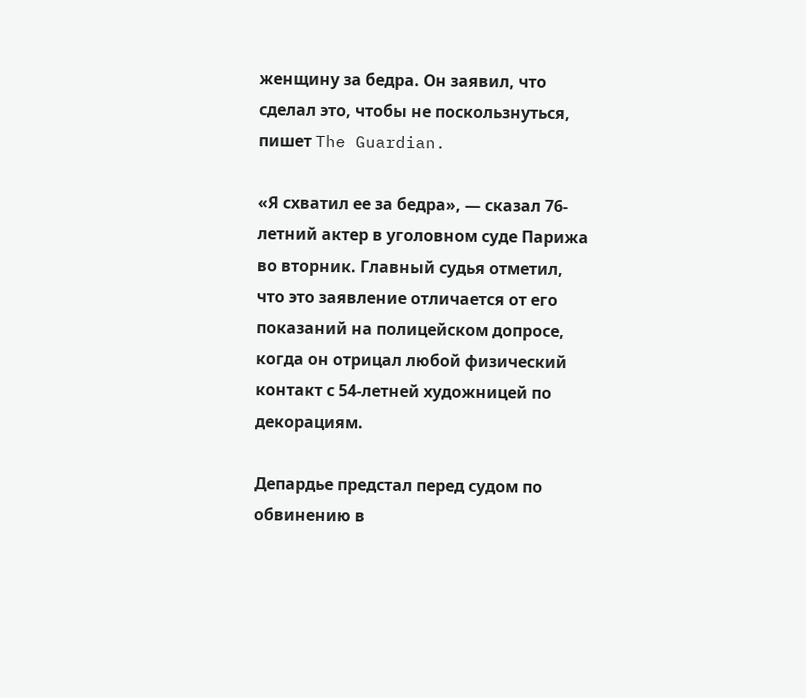женщину за бедра. Он заявил, что сделал это, чтобы не поскользнуться, пишет The Guardian.

«Я схватил ее за бедра», — сказал 76-летний актер в уголовном суде Парижа во вторник. Главный судья отметил, что это заявление отличается от его показаний на полицейском допросе, когда он отрицал любой физический контакт с 54-летней художницей по декорациям.

Депардье предстал перед судом по обвинению в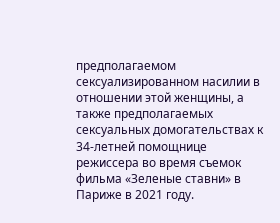предполагаемом сексуализированном насилии в отношении этой женщины, а также предполагаемых сексуальных домогательствах к 34-летней помощнице режиссера во время съемок фильма «Зеленые ставни» в Париже в 2021 году.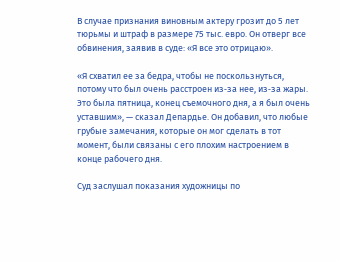В случае признания виновным актеру грозит до 5 лет тюрьмы и штраф в размере 75 тыс. евро. Он отверг все обвинения, заявив в суде: «Я все это отрицаю».

«Я схватил ее за бедра, чтобы не поскользнуться, потому что был очень расстроен из‑за нее, из‑за жары. Это была пятница, конец съемочного дня, а я был очень уставшим», — сказал Депардье. Он добавил, что любые грубые замечания, которые он мог сделать в тот момент, были связаны с его плохим настроением в конце рабочего дня.

Суд заслушал показания художницы по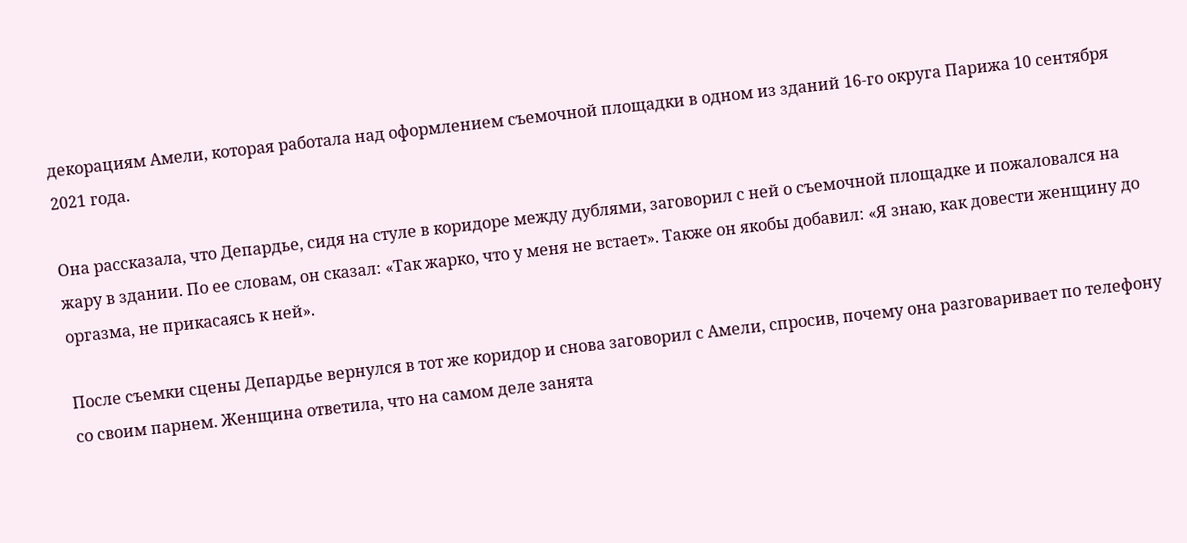декорациям Амели, которая работала над оформлением съемочной площадки в одном из зданий 16-го округа Парижа 10 сентября 2021 года.

Она рассказала, что Депардье, сидя на стуле в коридоре между дублями, заговорил с ней о съемочной площадке и пожаловался на жару в здании. По ее словам, он сказал: «Так жарко, что у меня не встает». Также он якобы добавил: «Я знаю, как довести женщину до оргазма, не прикасаясь к ней».

После съемки сцены Депардье вернулся в тот же коридор и снова заговорил с Амели, спросив, почему она разговаривает по телефону со своим парнем. Женщина ответила, что на самом деле занята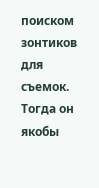поиском зонтиков для съемок. Тогда он якобы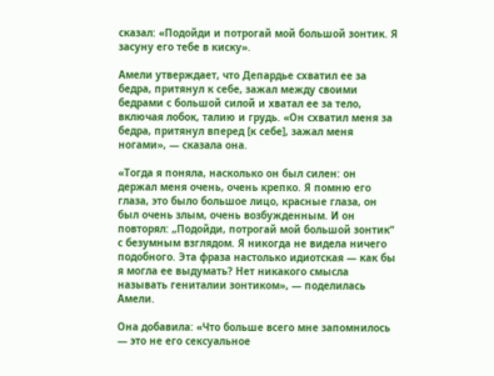сказал: «Подойди и потрогай мой большой зонтик. Я засуну его тебе в киску».

Амели утверждает, что Депардье схватил ее за бедра, притянул к себе, зажал между своими бедрами с большой силой и хватал ее за тело, включая лобок, талию и грудь. «Он схватил меня за бедра, притянул вперед [к себе], зажал меня ногами», — сказала она.

«Тогда я поняла, насколько он был силен: он держал меня очень, очень крепко. Я помню его глаза, это было большое лицо, красные глаза, он был очень злым, очень возбужденным. И он повторял: „Подойди, потрогай мой большой зонтик“ с безумным взглядом. Я никогда не видела ничего подобного. Эта фраза настолько идиотская — как бы я могла ее выдумать? Нет никакого смысла называть гениталии зонтиком», — поделилась Амели.

Она добавила: «Что больше всего мне запомнилось — это не его сексуальное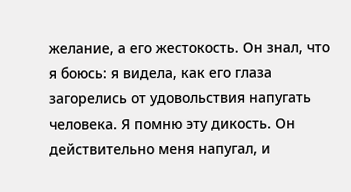желание, а его жестокость. Он знал, что я боюсь: я видела, как его глаза загорелись от удовольствия напугать человека. Я помню эту дикость. Он действительно меня напугал, и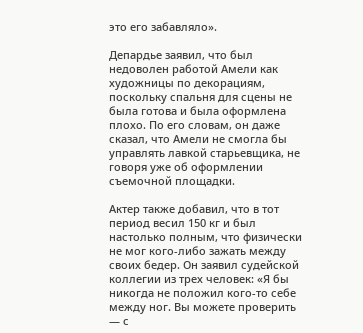это его забавляло».

Депардье заявил, что был недоволен работой Амели как художницы по декорациям, поскольку спальня для сцены не была готова и была оформлена плохо. По его словам, он даже сказал, что Амели не смогла бы управлять лавкой старьевщика, не говоря уже об оформлении съемочной площадки.

Актер также добавил, что в тот период весил 150 кг и был настолько полным, что физически не мог кого‑либо зажать между своих бедер. Он заявил судейской коллегии из трех человек: «Я бы никогда не положил кого‑то себе между ног. Вы можете проверить — с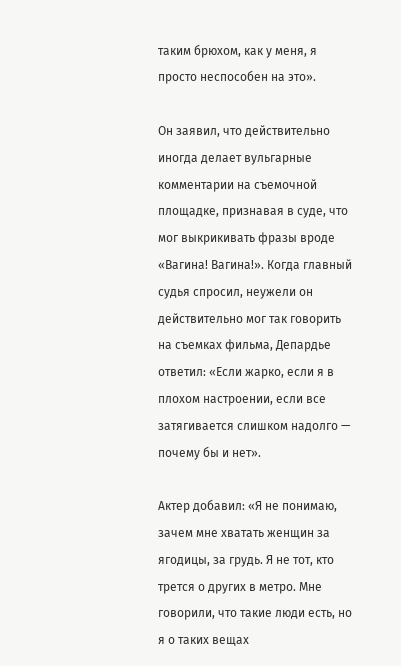таким брюхом, как у меня, я просто неспособен на это».

Он заявил, что действительно иногда делает вульгарные комментарии на съемочной площадке, признавая в суде, что мог выкрикивать фразы вроде «Вагина! Вагина!». Когда главный судья спросил, неужели он действительно мог так говорить на съемках фильма, Депардье ответил: «Если жарко, если я в плохом настроении, если все затягивается слишком надолго — почему бы и нет».

Актер добавил: «Я не понимаю, зачем мне хватать женщин за ягодицы, за грудь. Я не тот, кто трется о других в метро. Мне говорили, что такие люди есть, но я о таких вещах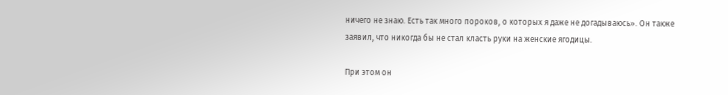ничего не знаю. Есть так много пороков, о которых я даже не догадываюсь». Он также заявил, что никогда бы не стал класть руки на женские ягодицы.

При этом он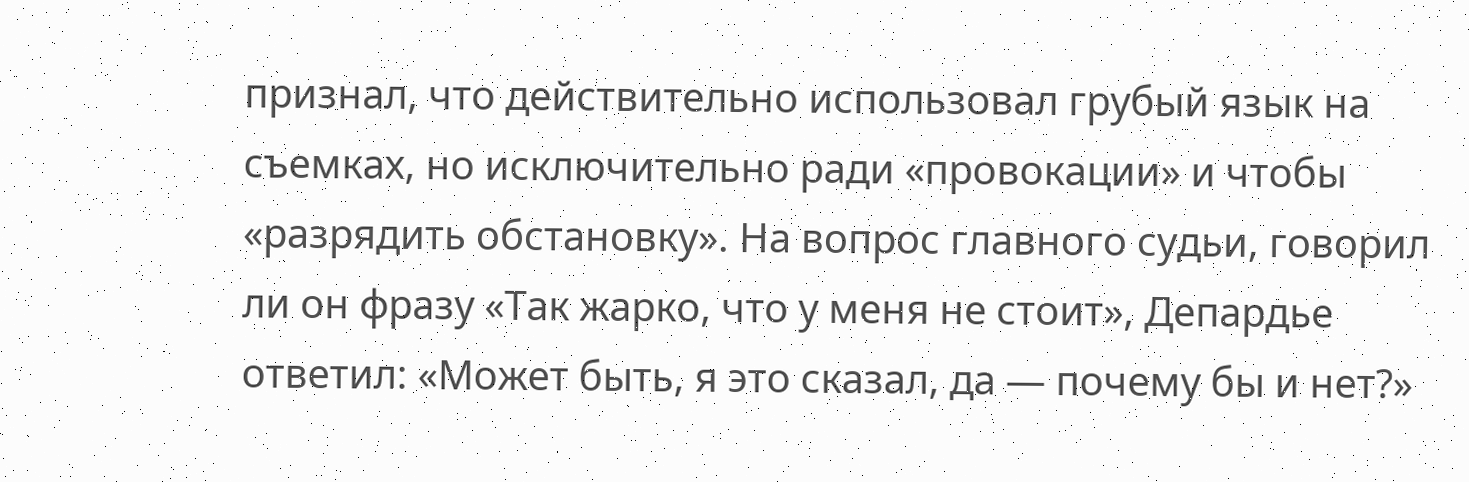признал, что действительно использовал грубый язык на съемках, но исключительно ради «провокации» и чтобы «разрядить обстановку». На вопрос главного судьи, говорил ли он фразу «Так жарко, что у меня не стоит», Депардье ответил: «Может быть, я это сказал, да — почему бы и нет?»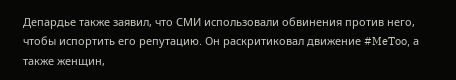Депардье также заявил, что СМИ использовали обвинения против него, чтобы испортить его репутацию. Он раскритиковал движение #MeToo, а также женщин,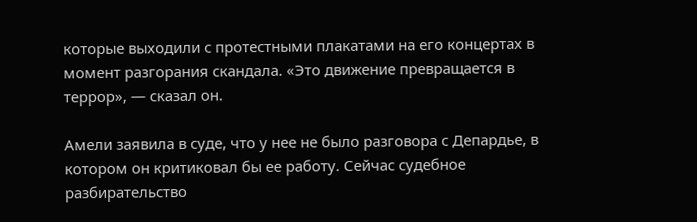которые выходили с протестными плакатами на его концертах в момент разгорания скандала. «Это движение превращается в террор», — сказал он.

Амели заявила в суде, что у нее не было разговора с Депардье, в котором он критиковал бы ее работу. Сейчас судебное разбирательство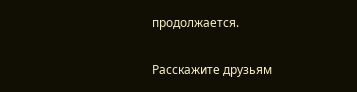продолжается.

Расскажите друзьям